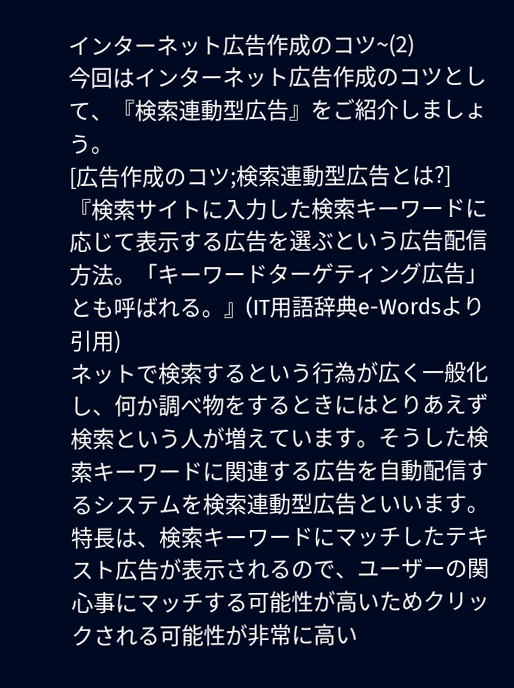インターネット広告作成のコツ~(2)
今回はインターネット広告作成のコツとして、『検索連動型広告』をご紹介しましょう。
[広告作成のコツ;検索連動型広告とは?]
『検索サイトに入力した検索キーワードに応じて表示する広告を選ぶという広告配信方法。「キーワードターゲティング広告」とも呼ばれる。』(IT用語辞典e-Wordsより引用)
ネットで検索するという行為が広く一般化し、何か調べ物をするときにはとりあえず検索という人が増えています。そうした検索キーワードに関連する広告を自動配信するシステムを検索連動型広告といいます。
特長は、検索キーワードにマッチしたテキスト広告が表示されるので、ユーザーの関心事にマッチする可能性が高いためクリックされる可能性が非常に高い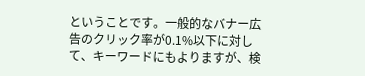ということです。一般的なバナー広告のクリック率が0.1%以下に対して、キーワードにもよりますが、検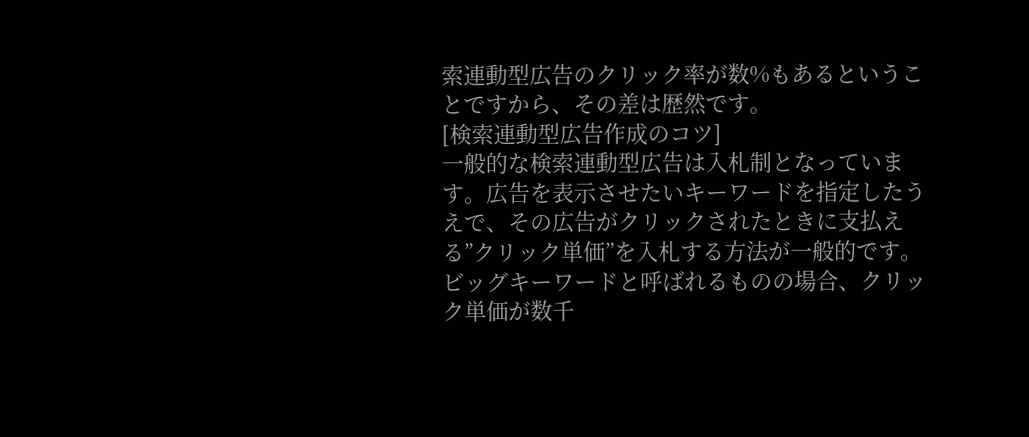索連動型広告のクリック率が数%もあるということですから、その差は歴然です。
[検索連動型広告作成のコツ]
一般的な検索連動型広告は入札制となっています。広告を表示させたいキーワードを指定したうえで、その広告がクリックされたときに支払える”クリック単価”を入札する方法が一般的です。ビッグキーワードと呼ばれるものの場合、クリック単価が数千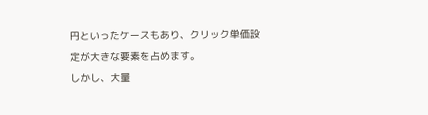円といったケースもあり、クリック単価設定が大きな要素を占めます。
しかし、大量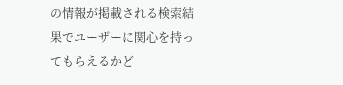の情報が掲載される検索結果でユーザーに関心を持ってもらえるかど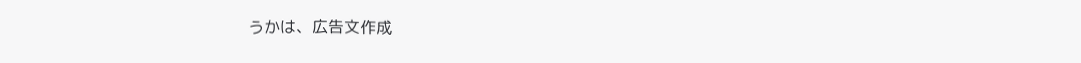うかは、広告文作成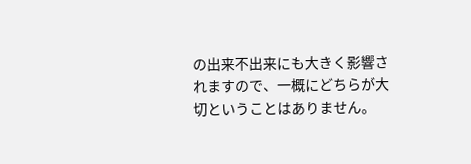の出来不出来にも大きく影響されますので、一概にどちらが大切ということはありません。